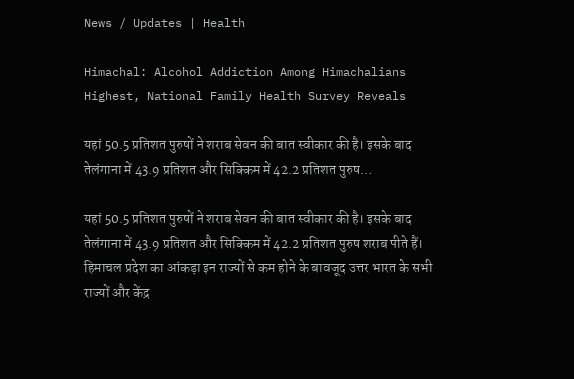News / Updates | Health

Himachal: Alcohol Addiction Among Himachalians Highest, National Family Health Survey Reveals

यहां 50.5 प्रतिशत पुरुषों ने शराब सेवन की बात स्वीकार की है। इसके बाद तेलंगाना में 43.9 प्रतिशत और सिक्किम में 42.2 प्रतिशत पुरुष…

यहां 50.5 प्रतिशत पुरुषों ने शराब सेवन की बात स्वीकार की है। इसके बाद तेलंगाना में 43.9 प्रतिशत और सिक्किम में 42.2 प्रतिशत पुरुष शराब पीते हैं। हिमाचल प्रदेश का आंकड़ा इन राज्यों से कम होने के बावजूद उत्तर भारत के सभी राज्यों और केंद्र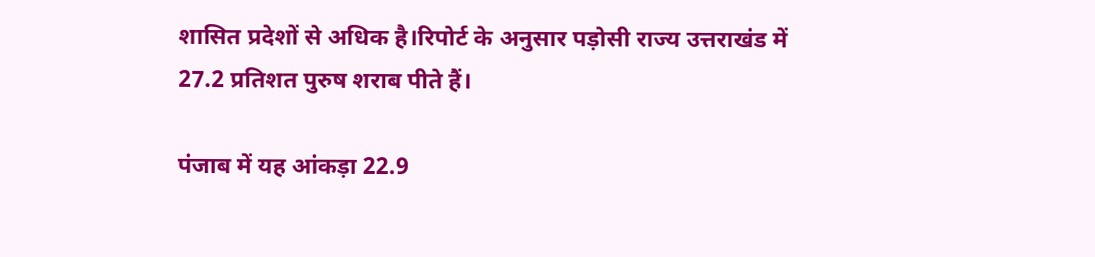शासित प्रदेशों से अधिक है।रिपोर्ट के अनुसार पड़ोसी राज्य उत्तराखंड में 27.2 प्रतिशत पुरुष शराब पीते हैं।

पंजाब में यह आंकड़ा 22.9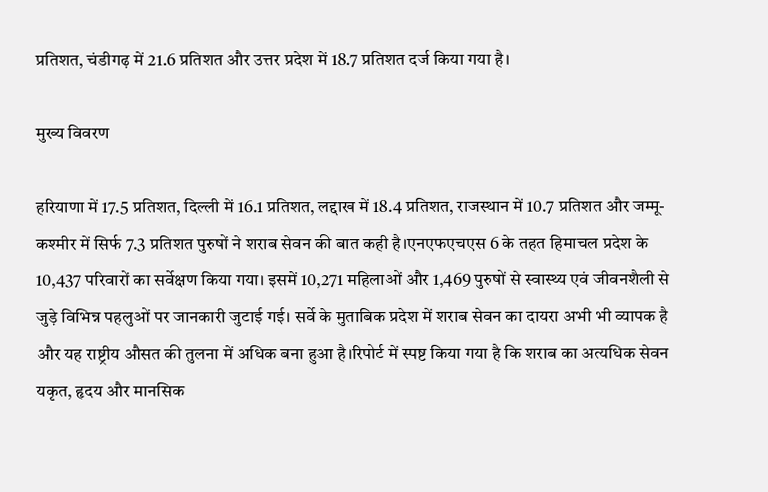प्रतिशत, चंडीगढ़ में 21.6 प्रतिशत और उत्तर प्रदेश में 18.7 प्रतिशत दर्ज किया गया है।

मुख्य विवरण

हरियाणा में 17.5 प्रतिशत, दिल्ली में 16.1 प्रतिशत, लद्दाख में 18.4 प्रतिशत, राजस्थान में 10.7 प्रतिशत और जम्मू-कश्मीर में सिर्फ 7.3 प्रतिशत पुरुषों ने शराब सेवन की बात कही है।एनएफएचएस 6 के तहत हिमाचल प्रदेश के 10,437 परिवारों का सर्वेक्षण किया गया। इसमें 10,271 महिलाओं और 1,469 पुरुषों से स्वास्थ्य एवं जीवनशैली से जुड़े विभिन्न पहलुओं पर जानकारी जुटाई गई। सर्वे के मुताबिक प्रदेश में शराब सेवन का दायरा अभी भी व्यापक है और यह राष्ट्रीय औसत की तुलना में अधिक बना हुआ है।रिपोर्ट में स्पष्ट किया गया है कि शराब का अत्यधिक सेवन यकृत, हृदय और मानसिक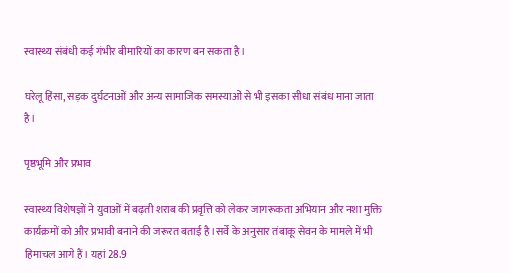स्वास्थ्य संबंधी कई गंभीर बीमारियों का कारण बन सकता है।

घरेलू हिंसा, सड़क दुर्घटनाओं और अन्य सामाजिक समस्याओं से भी इसका सीधा संबंध माना जाता है।

पृष्ठभूमि और प्रभाव

स्वास्थ्य विशेषज्ञों ने युवाओं में बढ़ती शराब की प्रवृत्ति को लेकर जागरूकता अभियान और नशा मुक्ति कार्यक्रमों को और प्रभावी बनाने की जरूरत बताई है।सर्वे के अनुसार तंबाकू सेवन के मामले में भी हिमाचल आगे हैं। यहां 28.9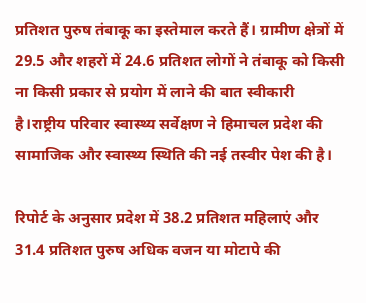प्रतिशत पुरुष तंबाकू का इस्तेमाल करते हैं। ग्रामीण क्षेत्रों में 29.5 और शहरों में 24.6 प्रतिशत लोगों ने तंबाकू को किसी ना किसी प्रकार से प्रयोग में लाने की बात स्वीकारी है।राष्ट्रीय परिवार स्वास्थ्य सर्वेक्षण ने हिमाचल प्रदेश की सामाजिक और स्वास्थ्य स्थिति की नई तस्वीर पेश की है।

रिपोर्ट के अनुसार प्रदेश में 38.2 प्रतिशत महिलाएं और 31.4 प्रतिशत पुरुष अधिक वजन या मोटापे की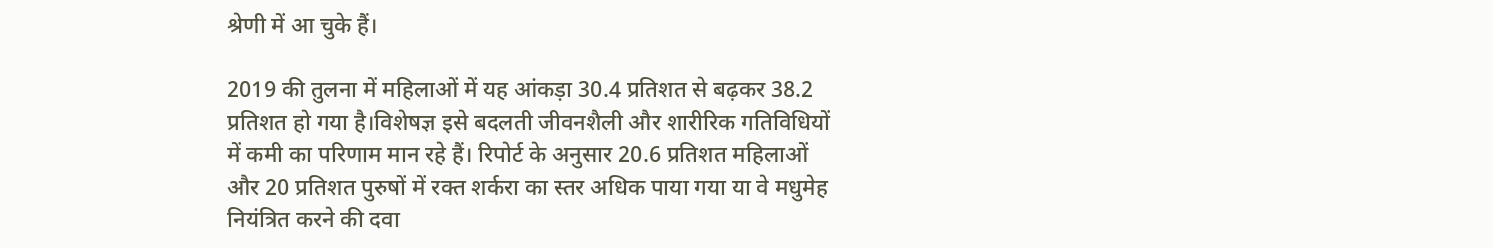श्रेणी में आ चुके हैं।

2019 की तुलना में महिलाओं में यह आंकड़ा 30.4 प्रतिशत से बढ़कर 38.2 प्रतिशत हो गया है।विशेषज्ञ इसे बदलती जीवनशैली और शारीरिक गतिविधियों में कमी का परिणाम मान रहे हैं। रिपोर्ट के अनुसार 20.6 प्रतिशत महिलाओं और 20 प्रतिशत पुरुषों में रक्त शर्करा का स्तर अधिक पाया गया या वे मधुमेह नियंत्रित करने की दवा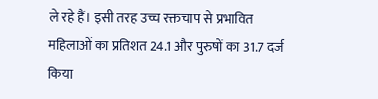ले रहे हैं। इसी तरह उच्च रक्तचाप से प्रभावित महिलाओं का प्रतिशत 24.1 और पुरुषों का 31.7 दर्ज किया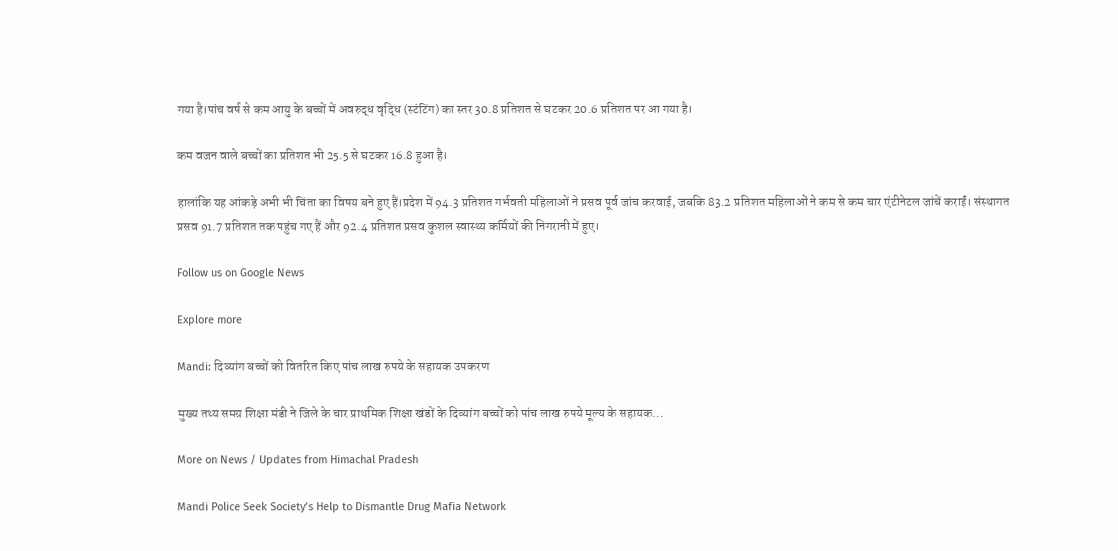गया है।पांच वर्ष से कम आयु के बच्चों में अवरुद्ध वृद्धि (स्टंटिंग) का स्तर 30.8 प्रतिशत से घटकर 20.6 प्रतिशत पर आ गया है।

कम वजन वाले बच्चों का प्रतिशत भी 25.5 से घटकर 16.8 हुआ है।

हालांकि यह आंकड़े अभी भी चिंता का विषय बने हुए हैं।प्रदेश में 94.3 प्रतिशत गर्भवती महिलाओं ने प्रसव पूर्व जांच करवाई, जबकि 83.2 प्रतिशत महिलाओं ने कम से कम चार एंटीनेटल जांचें कराईं। संस्थागत प्रसव 91.7 प्रतिशत तक पहुंच गए हैं और 92.4 प्रतिशत प्रसव कुशल स्वास्थ्य कर्मियों की निगरानी में हुए।

Follow us on Google News

Explore more

Mandi: दिव्यांग बच्चों को वितरित किए पांच लाख रुपये के सहायक उपकरण

मुख्य तथ्य समग्र शिक्षा मंडी ने जिले के चार प्राथमिक शिक्षा खंडों के दिव्यांग बच्चों को पांच लाख रुपये मूल्य के सहायक…

More on News / Updates from Himachal Pradesh

Mandi Police Seek Society’s Help to Dismantle Drug Mafia Network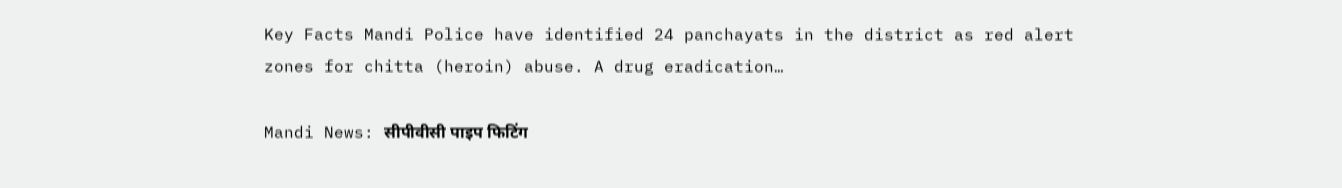Key Facts Mandi Police have identified 24 panchayats in the district as red alert zones for chitta (heroin) abuse. A drug eradication…

Mandi News: सीपीवीसी पाइप फिटिंग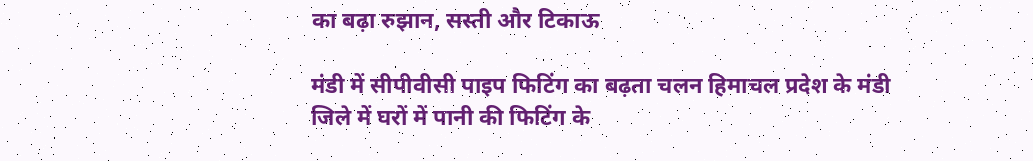का बढ़ा रुझान, सस्ती और टिकाऊ

मंडी में सीपीवीसी पाइप फिटिंग का बढ़ता चलन हिमाचल प्रदेश के मंडी जिले में घरों में पानी की फिटिंग के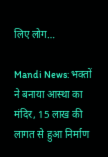लिए लोग…

Mandi News: भक्तों ने बनाया आस्था का मंदिर, 15 लाख की लागत से हुआ निर्माण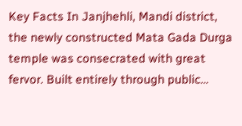Key Facts In Janjhehli, Mandi district, the newly constructed Mata Gada Durga temple was consecrated with great fervor. Built entirely through public…